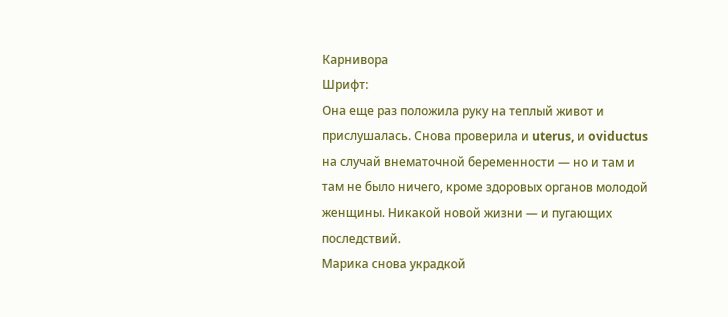Карнивора
Шрифт:
Она еще раз положила руку на теплый живот и прислушалась. Снова проверила и uterus, и oviductus на случай внематочной беременности — но и там и там не было ничего, кроме здоровых органов молодой женщины. Никакой новой жизни — и пугающих последствий.
Марика снова украдкой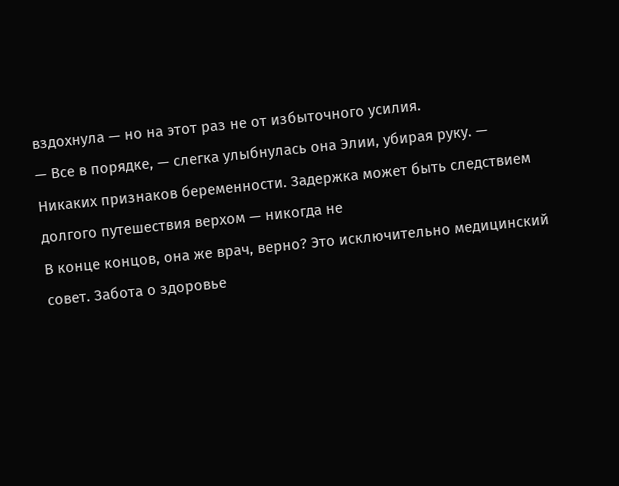вздохнула — но на этот раз не от избыточного усилия.
— Все в порядке, — слегка улыбнулась она Элии, убирая руку. — Никаких признаков беременности. Задержка может быть следствием долгого путешествия верхом — никогда не
В конце концов, она же врач, верно? Это исключительно медицинский совет. Забота о здоровье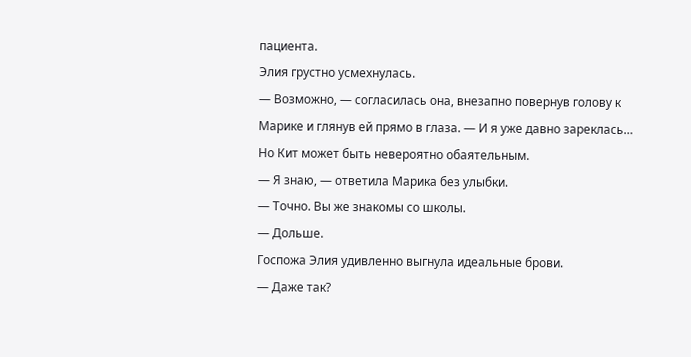пациента.
Элия грустно усмехнулась.
— Возможно, — согласилась она, внезапно повернув голову к Марике и глянув ей прямо в глаза. — И я уже давно зареклась… Но Кит может быть невероятно обаятельным.
— Я знаю, — ответила Марика без улыбки.
— Точно. Вы же знакомы со школы.
— Дольше.
Госпожа Элия удивленно выгнула идеальные брови.
— Даже так?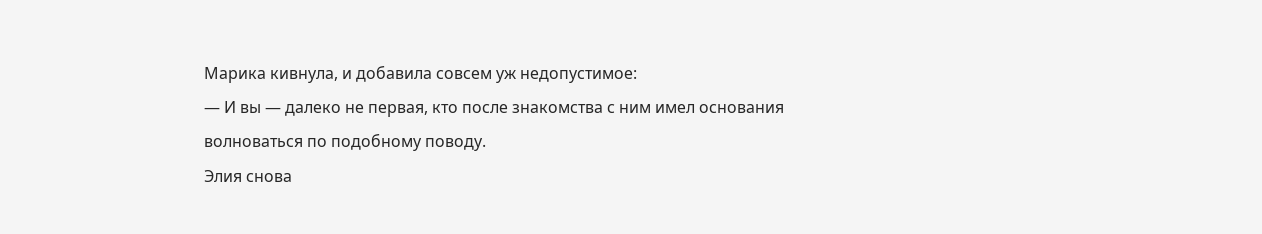Марика кивнула, и добавила совсем уж недопустимое:
— И вы — далеко не первая, кто после знакомства с ним имел основания волноваться по подобному поводу.
Элия снова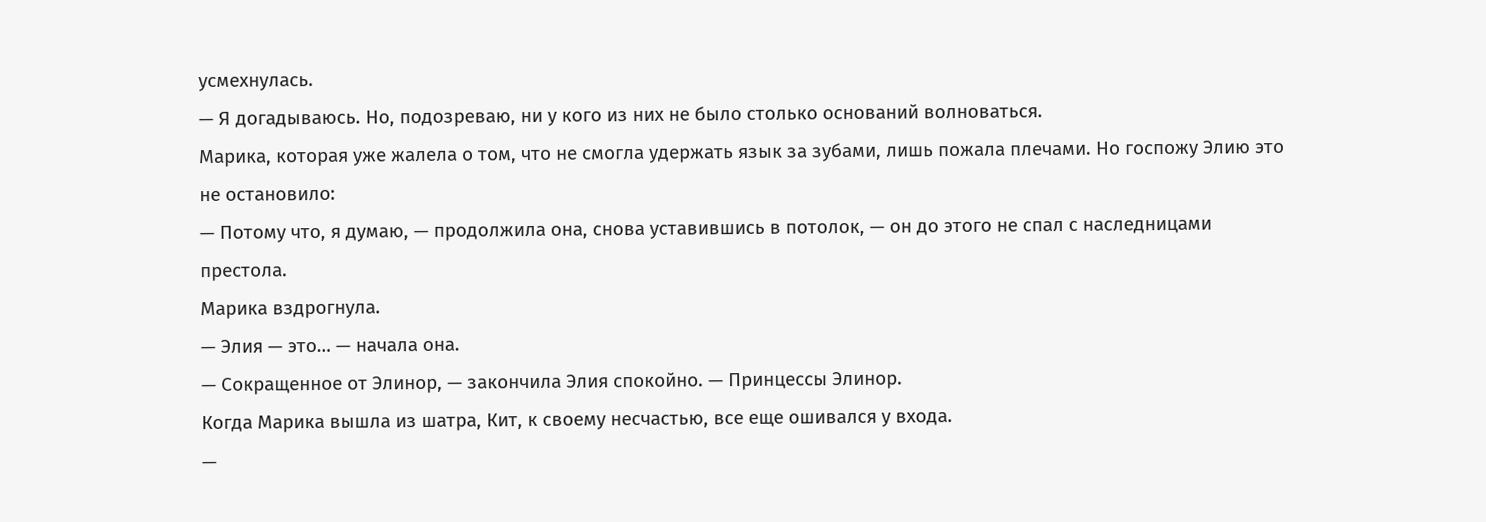усмехнулась.
— Я догадываюсь. Но, подозреваю, ни у кого из них не было столько оснований волноваться.
Марика, которая уже жалела о том, что не смогла удержать язык за зубами, лишь пожала плечами. Но госпожу Элию это не остановило:
— Потому что, я думаю, — продолжила она, снова уставившись в потолок, — он до этого не спал с наследницами престола.
Марика вздрогнула.
— Элия — это… — начала она.
— Сокращенное от Элинор, — закончила Элия спокойно. — Принцессы Элинор.
Когда Марика вышла из шатра, Кит, к своему несчастью, все еще ошивался у входа.
—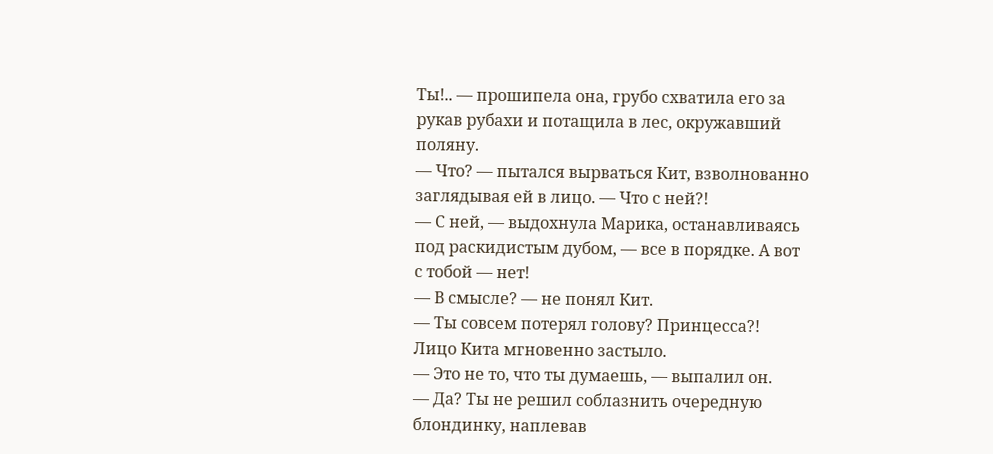Ты!.. — прошипела она, грубо схватила его за рукав рубахи и потащила в лес, окружавший поляну.
— Что? — пытался вырваться Кит, взволнованно заглядывая ей в лицо. — Что с ней?!
— С ней, — выдохнула Марика, останавливаясь под раскидистым дубом, — все в порядке. А вот с тобой — нет!
— В смысле? — не понял Кит.
— Ты совсем потерял голову? Принцесса?!
Лицо Кита мгновенно застыло.
— Это не то, что ты думаешь, — выпалил он.
— Да? Ты не решил соблазнить очередную блондинку, наплевав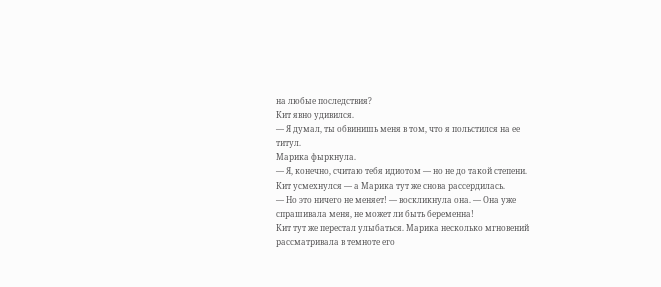на любые последствия?
Кит явно удивился.
— Я думал, ты обвинишь меня в том, что я польстился на ее титул.
Марика фыркнула.
— Я, конечно, считаю тебя идиотом — но не до такой степени.
Кит усмехнулся — а Марика тут же снова рассердилась.
— Но это ничего не меняет! — воскликнула она. — Она уже спрашивала меня, не может ли быть беременна!
Кит тут же перестал улыбаться. Марика несколько мгновений рассматривала в темноте его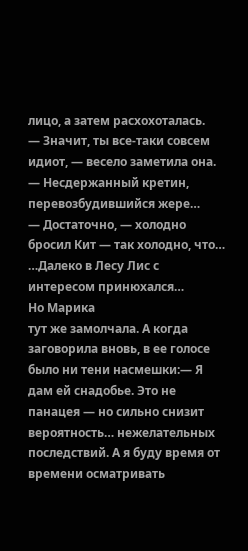лицо, а затем расхохоталась.
— Значит, ты все-таки совсем идиот, — весело заметила она. — Несдержанный кретин, перевозбудившийся жере…
— Достаточно, — холодно бросил Кит — так холодно, что…
…Далеко в Лесу Лис с интересом принюхался…
Но Марика
тут же замолчала. А когда заговорила вновь, в ее голосе было ни тени насмешки:— Я дам ей снадобье. Это не панацея — но сильно снизит вероятность… нежелательных последствий. А я буду время от времени осматривать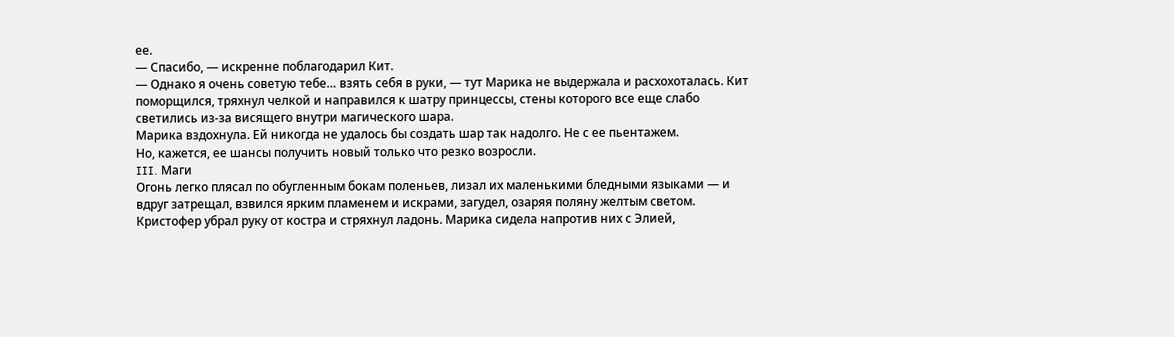ее.
— Спасибо, — искренне поблагодарил Кит.
— Однако я очень советую тебе… взять себя в руки, — тут Марика не выдержала и расхохоталась. Кит поморщился, тряхнул челкой и направился к шатру принцессы, стены которого все еще слабо светились из-за висящего внутри магического шара.
Марика вздохнула. Ей никогда не удалось бы создать шар так надолго. Не с ее пьентажем.
Но, кажется, ее шансы получить новый только что резко возросли.
III. Маги
Огонь легко плясал по обугленным бокам поленьев, лизал их маленькими бледными языками — и вдруг затрещал, взвился ярким пламенем и искрами, загудел, озаряя поляну желтым светом. Кристофер убрал руку от костра и стряхнул ладонь. Марика сидела напротив них с Элией,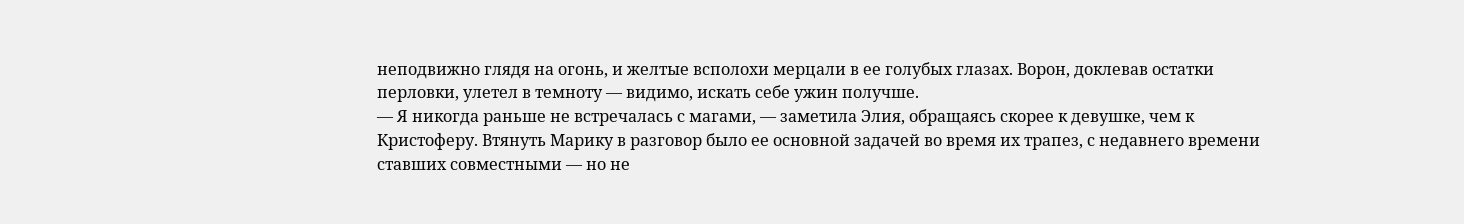неподвижно глядя на огонь, и желтые всполохи мерцали в ее голубых глазах. Ворон, доклевав остатки перловки, улетел в темноту — видимо, искать себе ужин получше.
— Я никогда раньше не встречалась с магами, — заметила Элия, обращаясь скорее к девушке, чем к Кристоферу. Втянуть Марику в разговор было ее основной задачей во время их трапез, с недавнего времени ставших совместными — но не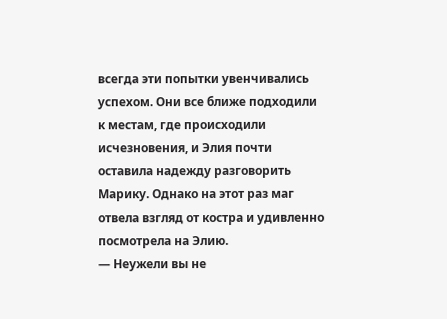всегда эти попытки увенчивались успехом. Они все ближе подходили к местам, где происходили исчезновения, и Элия почти оставила надежду разговорить Марику. Однако на этот раз маг отвела взгляд от костра и удивленно посмотрела на Элию.
— Неужели вы не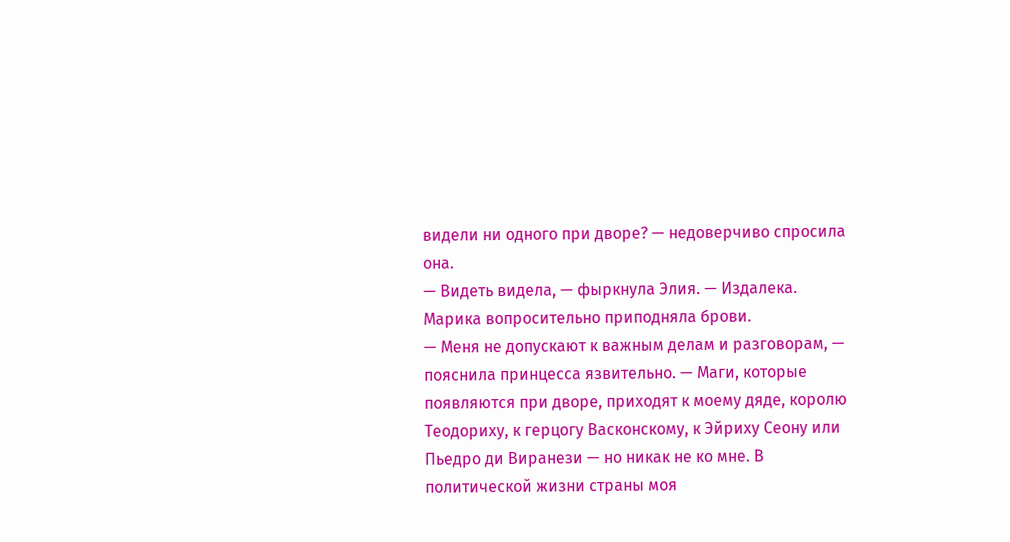видели ни одного при дворе? — недоверчиво спросила она.
— Видеть видела, — фыркнула Элия. — Издалека.
Марика вопросительно приподняла брови.
— Меня не допускают к важным делам и разговорам, — пояснила принцесса язвительно. — Маги, которые появляются при дворе, приходят к моему дяде, королю Теодориху, к герцогу Васконскому, к Эйриху Сеону или Пьедро ди Виранези — но никак не ко мне. В политической жизни страны моя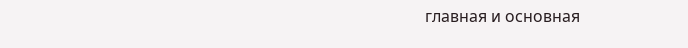главная и основная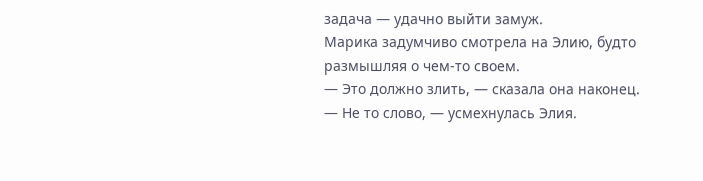задача — удачно выйти замуж.
Марика задумчиво смотрела на Элию, будто размышляя о чем-то своем.
— Это должно злить, — сказала она наконец.
— Не то слово, — усмехнулась Элия.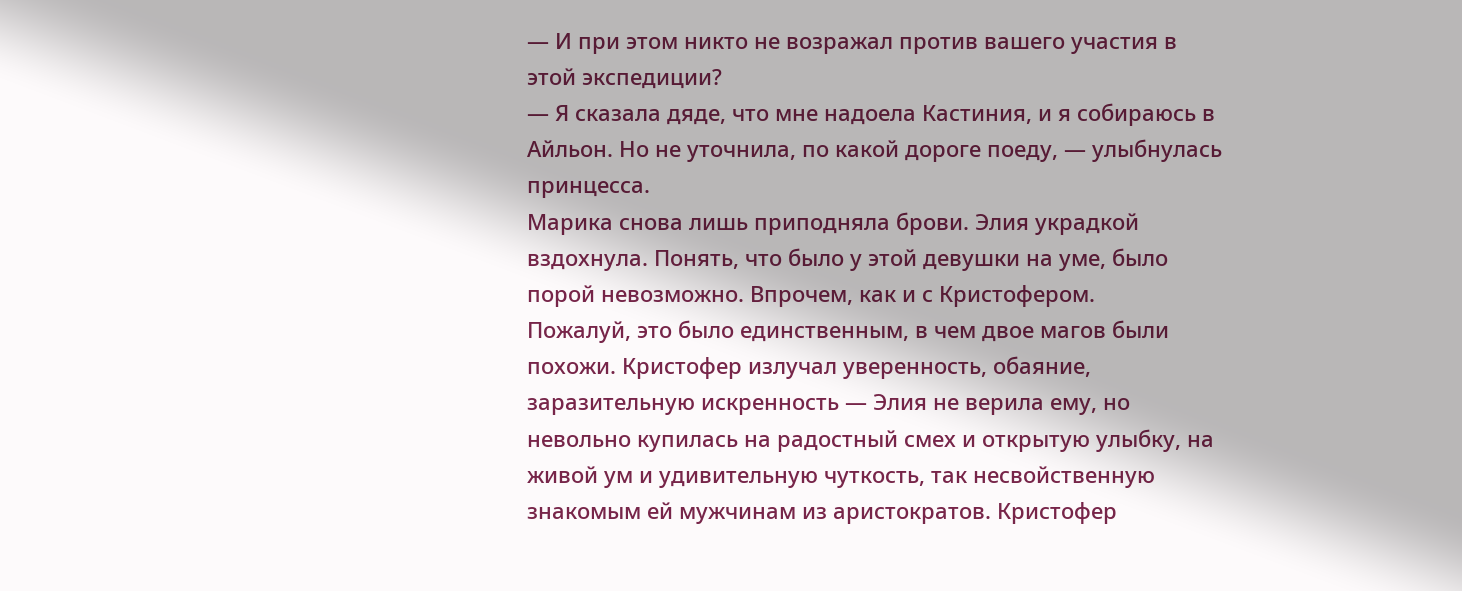— И при этом никто не возражал против вашего участия в этой экспедиции?
— Я сказала дяде, что мне надоела Кастиния, и я собираюсь в Айльон. Но не уточнила, по какой дороге поеду, — улыбнулась принцесса.
Марика снова лишь приподняла брови. Элия украдкой вздохнула. Понять, что было у этой девушки на уме, было порой невозможно. Впрочем, как и с Кристофером.
Пожалуй, это было единственным, в чем двое магов были похожи. Кристофер излучал уверенность, обаяние, заразительную искренность — Элия не верила ему, но невольно купилась на радостный смех и открытую улыбку, на живой ум и удивительную чуткость, так несвойственную знакомым ей мужчинам из аристократов. Кристофер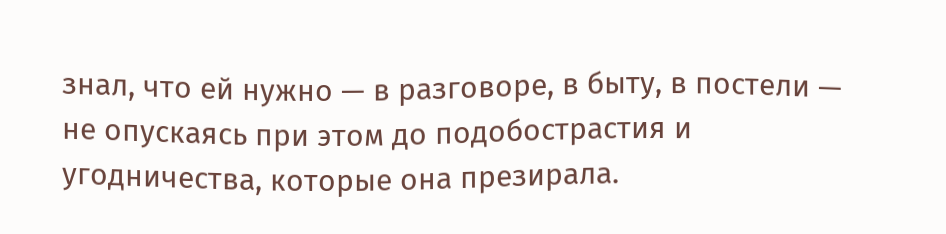знал, что ей нужно — в разговоре, в быту, в постели — не опускаясь при этом до подобострастия и угодничества, которые она презирала.